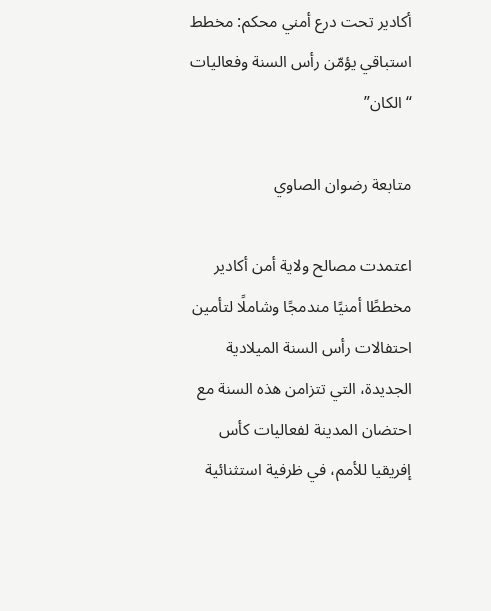أكادير تحت درع أمني محكم: مخطط استباقي يؤمّن رأس السنة وفعاليات “الكان”

متابعة رضوان الصاوي

اعتمدت مصالح ولاية أمن أكادير مخططًا أمنيًا مندمجًا وشاملًا لتأمين احتفالات رأس السنة الميلادية الجديدة، التي تتزامن هذه السنة مع احتضان المدينة لفعاليات كأس إفريقيا للأمم، في ظرفية استثنائية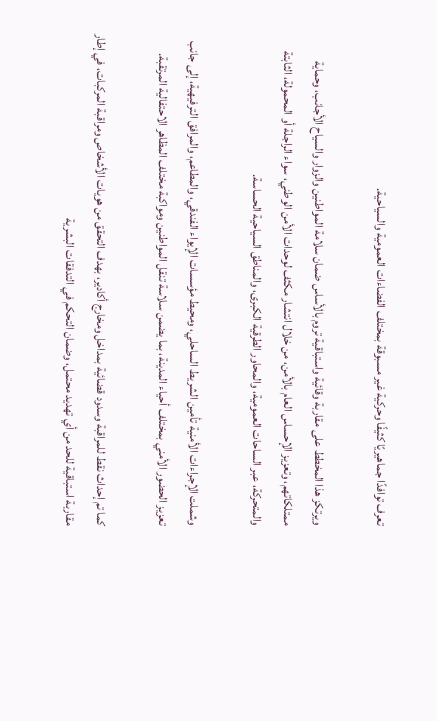تعرف توافدًا جماهيريًا كثيفًا وحركية غير مسبوقة بمختلف الفضاءات العمومية والسياحية.

ويرتكز هذا المخطط على مقاربة وقائية واستباقية تروم بالأساس ضمان سلامة المواطنين والزوار والسياح الأجانب، وحماية ممتلكاتهم، وتعزيز الإحساس العام بالأمن، من خلال انتشار مكثف لوحدات الأمن الوطني، سواء الراجلة أو المحمولة، الثابتة والمتحركة، عبر الساحات العمومية، والمحاور الطرقية الكبرى، والمناطق السياحية الحساسة.

وشملت الإجراءات الأمنية تأمين الشريط الساحلي، ومحيط مؤسسات الإيواء الفندقي، والمطاعم، والمرافق الترفيهية، إلى جانب تعزيز الحضور الأمني بمختلف أحياء المدينة، بما يضمن سلاسة تنقل المواطنين ومواكبة مختلف المظاهر الاحتفالية المرتقبة.

كما تم إحداث نقط للمراقبة وسدود قضائية بمداخل ومخارج أكادير، بهدف التحقق من هويات الأشخاص ومراقبة المركبات، في إطار مقاربة استباقية للحد من أي تهديد محتمل، وضمان التحكم في التدفقات البشرية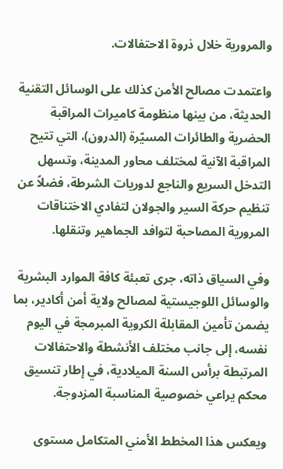والمرورية خلال ذروة الاحتفالات.

واعتمدت مصالح الأمن كذلك على الوسائل التقنية الحديثة، من بينها منظومة كاميرات المراقبة الحضرية والطائرات المسيّرة (الدرون)، التي تتيح المراقبة الآنية لمختلف محاور المدينة، وتسهل التدخل السريع والناجع لدوريات الشرطة، فضلاً عن تنظيم حركة السير والجولان لتفادي الاختناقات المرورية المصاحبة لتوافد الجماهير وتنقلها.

وفي السياق ذاته، جرى تعبئة كافة الموارد البشرية والوسائل اللوجيستية لمصالح ولاية أمن أكادير، بما يضمن تأمين المقابلة الكروية المبرمجة في اليوم نفسه، إلى جانب مختلف الأنشطة والاحتفالات المرتبطة برأس السنة الميلادية، في إطار تنسيق محكم يراعي خصوصية المناسبة المزدوجة.

ويعكس هذا المخطط الأمني المتكامل مستوى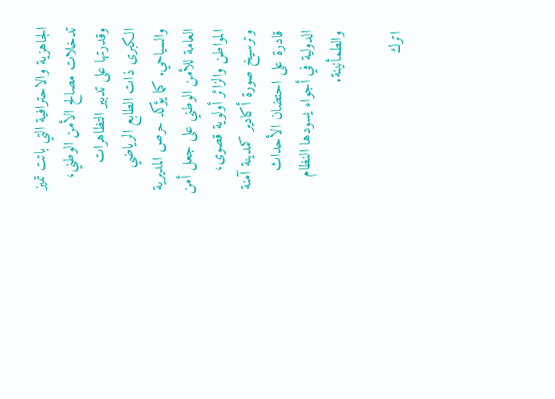الجاهزية والاحترافية التي باتت تميز تدخلات مصالح الأمن الوطني، وقدرتها على تدبير التظاهرات الكبرى ذات الطابع الرياضي والسياحي. كما يؤكد حرص المديرية العامة للأمن الوطني على جعل أمن المواطن والزائر أولوية قصوى، وترسيخ صورة أكادير كمدينة آمنة قادرة على احتضان الأحداث الدولية في أجواء يسودها النظام والطمأنينة.

اترك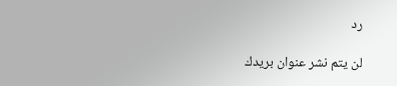رد

لن يتم نشر عنوان بريدك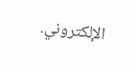الإلكتروني.